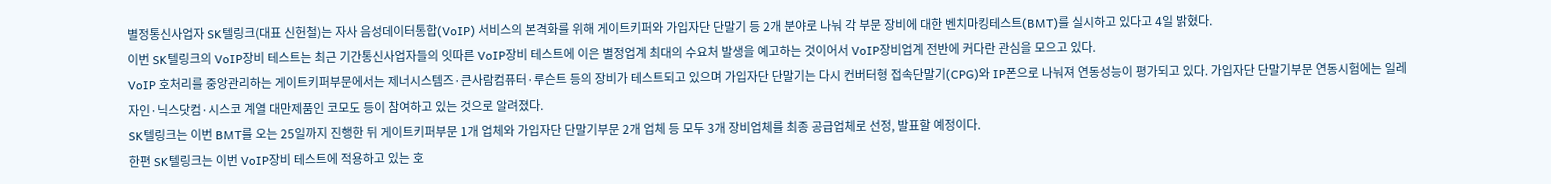별정통신사업자 SK텔링크(대표 신헌철)는 자사 음성데이터통합(VoIP) 서비스의 본격화를 위해 게이트키퍼와 가입자단 단말기 등 2개 분야로 나눠 각 부문 장비에 대한 벤치마킹테스트(BMT)를 실시하고 있다고 4일 밝혔다.
이번 SK텔링크의 VoIP장비 테스트는 최근 기간통신사업자들의 잇따른 VoIP장비 테스트에 이은 별정업계 최대의 수요처 발생을 예고하는 것이어서 VoIP장비업계 전반에 커다란 관심을 모으고 있다.
VoIP 호처리를 중앙관리하는 게이트키퍼부문에서는 제너시스템즈·큰사람컴퓨터·루슨트 등의 장비가 테스트되고 있으며 가입자단 단말기는 다시 컨버터형 접속단말기(CPG)와 IP폰으로 나눠져 연동성능이 평가되고 있다. 가입자단 단말기부문 연동시험에는 일레자인·닉스닷컴·시스코 계열 대만제품인 코모도 등이 참여하고 있는 것으로 알려졌다.
SK텔링크는 이번 BMT를 오는 25일까지 진행한 뒤 게이트키퍼부문 1개 업체와 가입자단 단말기부문 2개 업체 등 모두 3개 장비업체를 최종 공급업체로 선정, 발표할 예정이다.
한편 SK텔링크는 이번 VoIP장비 테스트에 적용하고 있는 호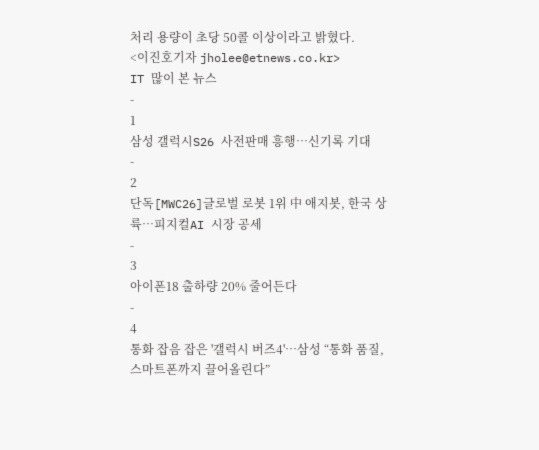처리 용량이 초당 50콜 이상이라고 밝혔다.
<이진호기자 jholee@etnews.co.kr>
IT 많이 본 뉴스
-
1
삼성 갤럭시S26 사전판매 흥행…신기록 기대
-
2
단독[MWC26]글로벌 로봇 1위 中 애지봇, 한국 상륙…피지컬AI 시장 공세
-
3
아이폰18 출하량 20% 줄어든다
-
4
통화 잡음 잡은 '갤럭시 버즈4'…삼성 “통화 품질, 스마트폰까지 끌어올린다”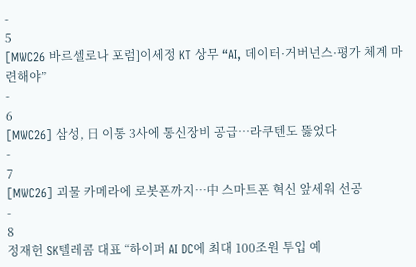-
5
[MWC26 바르셀로나 포럼]이세정 KT 상무 “AI, 데이터·거버넌스·평가 체계 마련해야”
-
6
[MWC26] 삼성, 日 이통 3사에 통신장비 공급…라쿠텐도 뚫었다
-
7
[MWC26] 괴물 카메라에 로봇폰까지…中 스마트폰 혁신 앞세워 선공
-
8
정재헌 SK텔레콤 대표 “하이퍼 AI DC에 최대 100조원 투입 예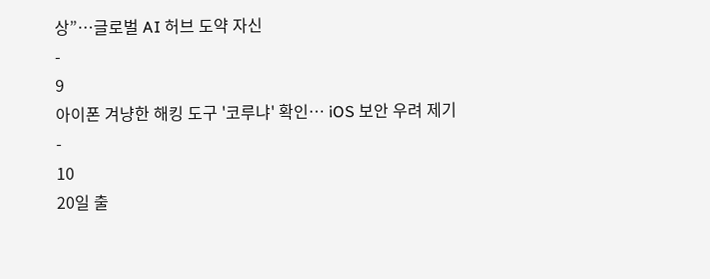상”…글로벌 AI 허브 도약 자신
-
9
아이폰 겨냥한 해킹 도구 '코루냐' 확인… iOS 보안 우려 제기
-
10
20일 출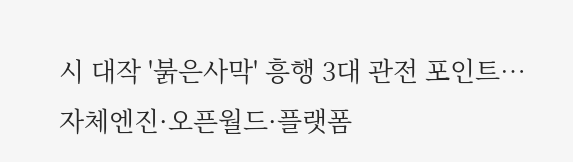시 대작 '붉은사막' 흥행 3대 관전 포인트…자체엔진·오픈월드·플랫폼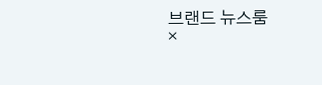브랜드 뉴스룸
×